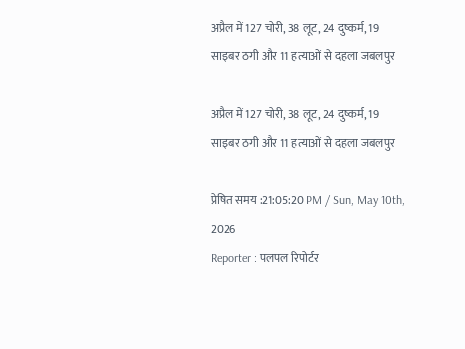अप्रैल में 127 चोरी, 38 लूट, 24 दुष्कर्म, 19 साइबर ठगी और 11 हत्याओं से दहला जबलपुर

अप्रैल में 127 चोरी, 38 लूट, 24 दुष्कर्म, 19 साइबर ठगी और 11 हत्याओं से दहला जबलपुर

प्रेषित समय :21:05:20 PM / Sun, May 10th, 2026
Reporter : पलपल रिपोर्टर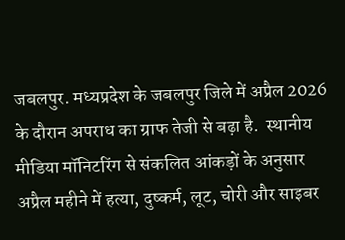जबलपुर. मध्यप्रदेश के जबलपुर जिले में अप्रैल 2026 के दौरान अपराध का ग्राफ तेजी से बढ़ा है.  स्थानीय मीडिया मॉनिटरिंग से संकलित आंकड़ों के अनुसार अप्रैल महीने में हत्या, दुष्कर्म, लूट, चोरी और साइबर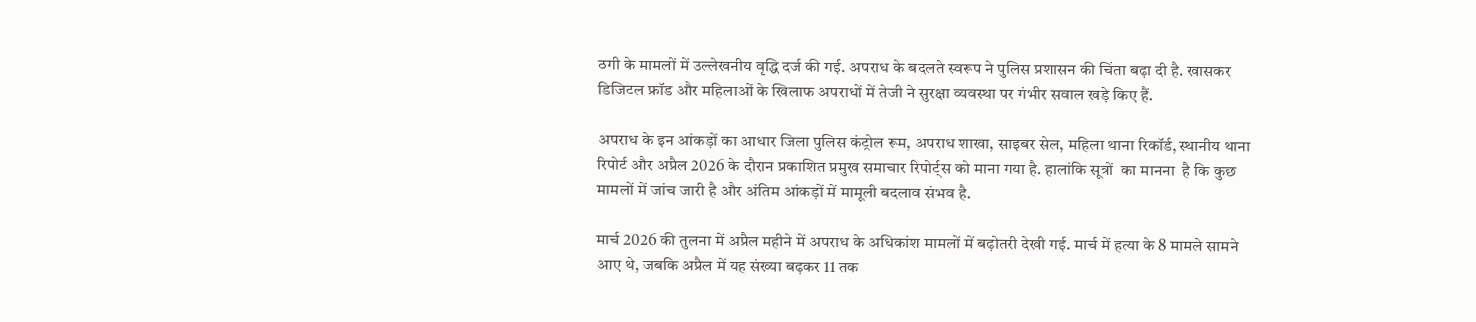ठगी के मामलों में उल्लेखनीय वृद्धि दर्ज की गई. अपराध के बदलते स्वरूप ने पुलिस प्रशासन की चिंता बढ़ा दी है. खासकर डिजिटल फ्रॉड और महिलाओं के खिलाफ अपराधों में तेजी ने सुरक्षा व्यवस्था पर गंभीर सवाल खड़े किए हैं.

अपराध के इन आंकड़ों का आधार जिला पुलिस कंट्रोल रूम, अपराध शाखा, साइबर सेल, महिला थाना रिकॉर्ड, स्थानीय थाना रिपोर्ट और अप्रैल 2026 के दौरान प्रकाशित प्रमुख समाचार रिपोर्ट्स को माना गया है. हालांकि सूत्रों  का मानना  है कि कुछ मामलों में जांच जारी है और अंतिम आंकड़ों में मामूली बदलाव संभव है.

मार्च 2026 की तुलना में अप्रैल महीने में अपराध के अधिकांश मामलों में बढ़ोतरी देखी गई. मार्च में हत्या के 8 मामले सामने आए थे, जबकि अप्रैल में यह संख्या बढ़कर 11 तक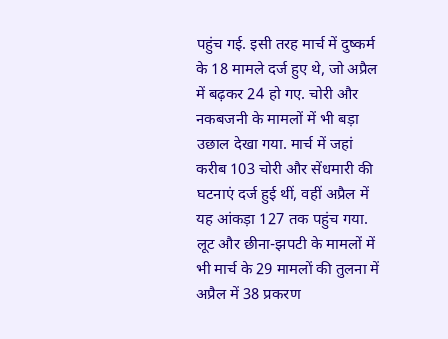पहुंच गई. इसी तरह मार्च में दुष्कर्म के 18 मामले दर्ज हुए थे, जो अप्रैल में बढ़कर 24 हो गए. चोरी और नकबजनी के मामलों में भी बड़ा उछाल देखा गया. मार्च में जहां करीब 103 चोरी और सेंधमारी की घटनाएं दर्ज हुई थीं, वहीं अप्रैल में यह आंकड़ा 127 तक पहुंच गया. लूट और छीना-झपटी के मामलों में भी मार्च के 29 मामलों की तुलना में अप्रैल में 38 प्रकरण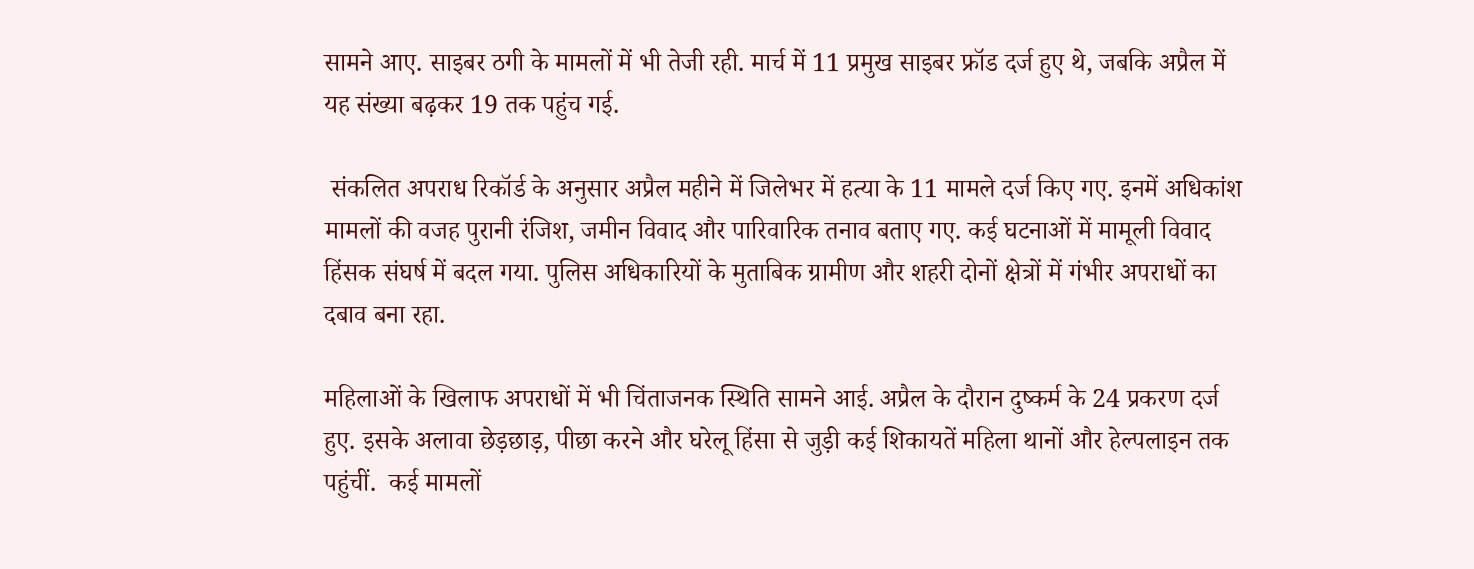सामने आए. साइबर ठगी के मामलों में भी तेजी रही. मार्च में 11 प्रमुख साइबर फ्रॉड दर्ज हुए थे, जबकि अप्रैल में यह संख्या बढ़कर 19 तक पहुंच गई.

 संकलित अपराध रिकॉर्ड के अनुसार अप्रैल महीने में जिलेभर में हत्या के 11 मामले दर्ज किए गए. इनमें अधिकांश मामलों की वजह पुरानी रंजिश, जमीन विवाद और पारिवारिक तनाव बताए गए. कई घटनाओं में मामूली विवाद हिंसक संघर्ष में बदल गया. पुलिस अधिकारियों के मुताबिक ग्रामीण और शहरी दोनों क्षेत्रों में गंभीर अपराधों का दबाव बना रहा.

महिलाओं के खिलाफ अपराधों में भी चिंताजनक स्थिति सामने आई. अप्रैल के दौरान दुष्कर्म के 24 प्रकरण दर्ज हुए. इसके अलावा छेड़छाड़, पीछा करने और घरेलू हिंसा से जुड़ी कई शिकायतें महिला थानों और हेल्पलाइन तक पहुंचीं.  कई मामलों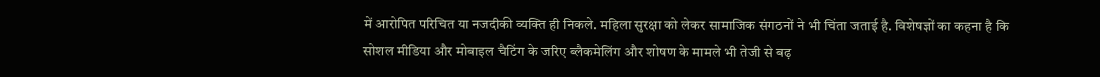में आरोपित परिचित या नजदीकी व्यक्ति ही निकले. महिला सुरक्षा को लेकर सामाजिक संगठनों ने भी चिंता जताई है. विशेषज्ञों का कहना है कि सोशल मीडिया और मोबाइल चैटिंग के जरिए ब्लैकमेलिंग और शोषण के मामले भी तेजी से बढ़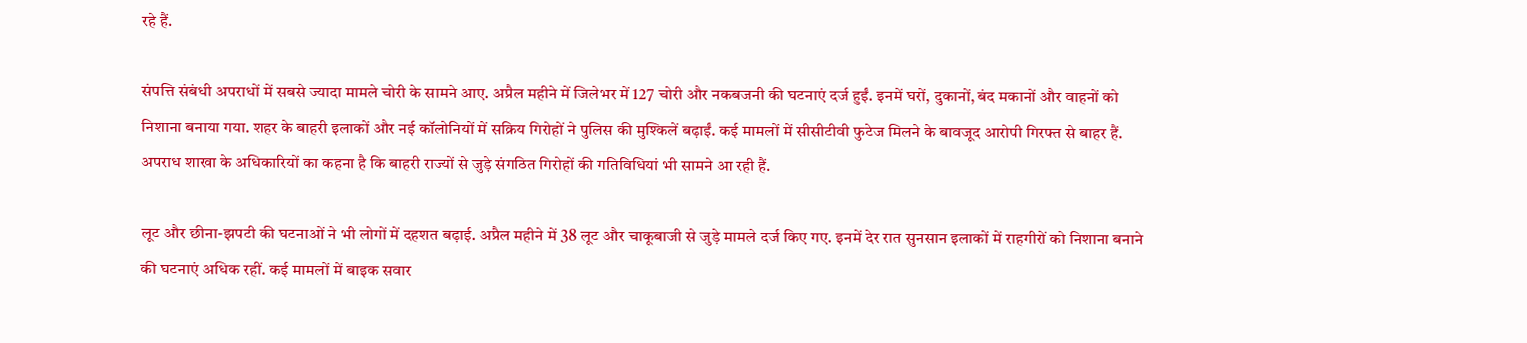रहे हैं.

संपत्ति संबंधी अपराधों में सबसे ज्यादा मामले चोरी के सामने आए. अप्रैल महीने में जिलेभर में 127 चोरी और नकबजनी की घटनाएं दर्ज हुईं. इनमें घरों, दुकानों, बंद मकानों और वाहनों को निशाना बनाया गया. शहर के बाहरी इलाकों और नई कॉलोनियों में सक्रिय गिरोहों ने पुलिस की मुश्किलें बढ़ाईं. कई मामलों में सीसीटीवी फुटेज मिलने के बावजूद आरोपी गिरफ्त से बाहर हैं. अपराध शाखा के अधिकारियों का कहना है कि बाहरी राज्यों से जुड़े संगठित गिरोहों की गतिविधियां भी सामने आ रही हैं.

लूट और छीना-झपटी की घटनाओं ने भी लोगों में दहशत बढ़ाई. अप्रैल महीने में 38 लूट और चाकूबाजी से जुड़े मामले दर्ज किए गए. इनमें देर रात सुनसान इलाकों में राहगीरों को निशाना बनाने की घटनाएं अधिक रहीं. कई मामलों में बाइक सवार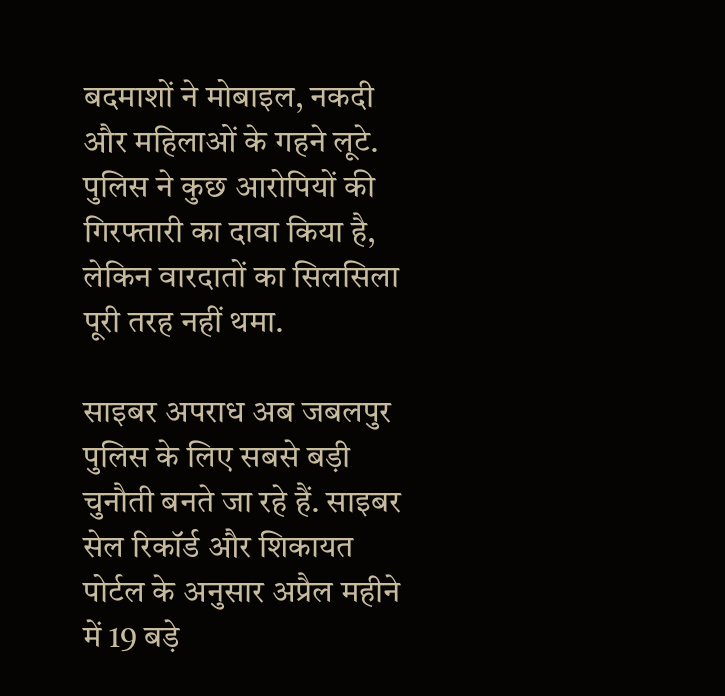बदमाशों ने मोबाइल, नकदी और महिलाओं के गहने लूटे. पुलिस ने कुछ आरोपियों की गिरफ्तारी का दावा किया है, लेकिन वारदातों का सिलसिला पूरी तरह नहीं थमा.

साइबर अपराध अब जबलपुर पुलिस के लिए सबसे बड़ी चुनौती बनते जा रहे हैं. साइबर सेल रिकॉर्ड और शिकायत पोर्टल के अनुसार अप्रैल महीने में 19 बड़े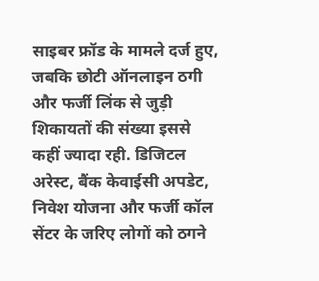साइबर फ्रॉड के मामले दर्ज हुए, जबकि छोटी ऑनलाइन ठगी और फर्जी लिंक से जुड़ी शिकायतों की संख्या इससे कहीं ज्यादा रही. डिजिटल अरेस्ट, बैंक केवाईसी अपडेट, निवेश योजना और फर्जी कॉल सेंटर के जरिए लोगों को ठगने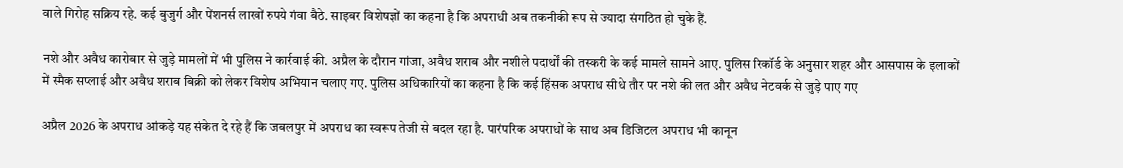वाले गिरोह सक्रिय रहे. कई बुजुर्ग और पेंशनर्स लाखों रुपये गंवा बैठे. साइबर विशेषज्ञों का कहना है कि अपराधी अब तकनीकी रूप से ज्यादा संगठित हो चुके हैं.

नशे और अवैध कारोबार से जुड़े मामलों में भी पुलिस ने कार्रवाई की. अप्रैल के दौरान गांजा, अवैध शराब और नशीले पदार्थों की तस्करी के कई मामले सामने आए. पुलिस रिकॉर्ड के अनुसार शहर और आसपास के इलाकों में स्मैक सप्लाई और अवैध शराब बिक्री को लेकर विशेष अभियान चलाए गए. पुलिस अधिकारियों का कहना है कि कई हिंसक अपराध सीधे तौर पर नशे की लत और अवैध नेटवर्क से जुड़े पाए गए

अप्रैल 2026 के अपराध आंकड़े यह संकेत दे रहे हैं कि जबलपुर में अपराध का स्वरूप तेजी से बदल रहा है. पारंपरिक अपराधों के साथ अब डिजिटल अपराध भी कानून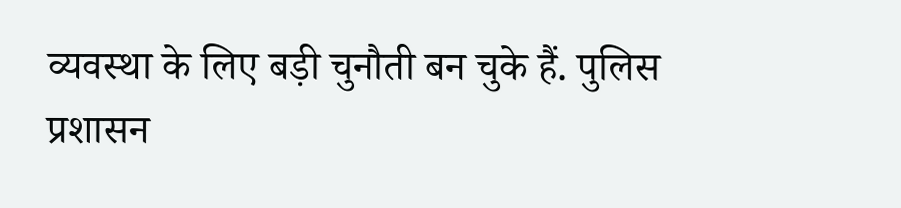व्यवस्था के लिए बड़ी चुनौती बन चुके हैं. पुलिस प्रशासन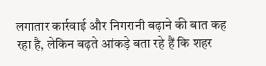लगातार कार्रवाई और निगरानी बढ़ाने की बात कह रहा है, लेकिन बढ़ते आंकड़े बता रहे हैं कि शहर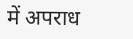में अपराध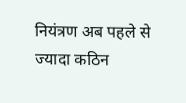नियंत्रण अब पहले से ज्यादा कठिन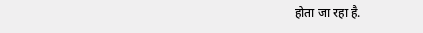होता जा रहा है.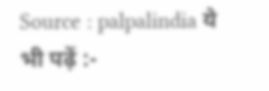Source : palpalindia ये भी पढ़ें :-